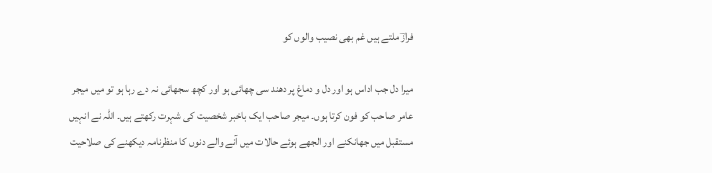فرازؔ ملتے ہیں غم بھی نصیب والوں کو

میرا دل جب اداس ہو اور دل و دماغ پر دھند سی چھائی ہو اور کچھ سجھائی نہ دے رہا ہو تو میں میجر عامر صاحب کو فون کرتا ہوں۔ میجر صاحب ایک باخبر شخصیت کی شہرت رکھتے ہیں۔ اللہ نے انہیں مستقبل میں جھانکنے اور الجھے ہوئے حالات میں آنے والے دنوں کا منظرنامہ دیکھنے کی صلاحیت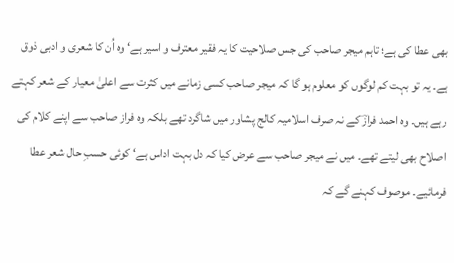بھی عطا کی ہے؛ تاہم میجر صاحب کی جس صلاحیت کا یہ فقیر معترف و اسیر ہے‘ وہ اُن کا شعری و ادبی ذوق ہے۔ یہ تو بہت کم لوگوں کو معلوم ہو گا کہ میجر صاحب کسی زمانے میں کثرت سے اعلیٰ معیار کے شعر کہتے رہے ہیں۔ وہ احمد فرازؔ کے نہ صرف اسلامیہ کالج پشاور میں شاگرد تھے بلکہ وہ فراز صاحب سے اپنے کلام کی اصلاح بھی لیتے تھے۔ میں نے میجر صاحب سے عرض کیا کہ دل بہت اداس ہے‘ کوئی حسبِ حال شعر عطا فرمائیے۔ موصوف کہنے گے کہ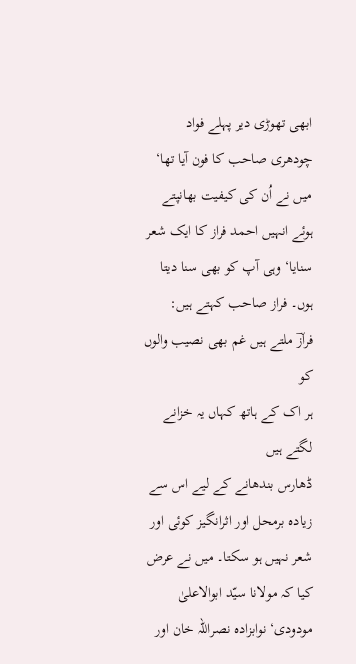ابھی تھوڑی دیر پہلے فواد چودھری صاحب کا فون آیا تھا‘ میں نے اُن کی کیفیت بھانپتے ہوئے انہیں احمد فراز کا ایک شعر سنایا‘ وہی آپ کو بھی سنا دیتا ہوں۔ فراز صاحب کہتے ہیں:
فرازؔ ملتے ہیں غم بھی نصیب والوں کو
ہر اک کے ہاتھ کہاں یہ خزانے لگتے ہیں
ڈھارس بندھانے کے لیے اس سے زیادہ برمحل اور اثرانگیز کوئی اور شعر نہیں ہو سکتا۔ میں نے عرض کیا کہ مولانا سیّد ابوالاعلیٰ مودودی‘ نوابزادہ نصراللہ خان اور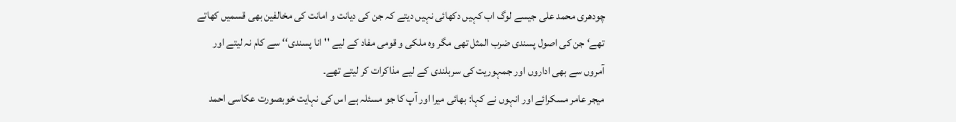چودھری محمد علی جیسے لوگ اب کہیں دکھائی نہیں دیتے کہ جن کی دیانت و امانت کی مخالفین بھی قسمیں کھاتے تھے‘ جن کی اصول پسندی ضرب المثل تھی مگر وہ ملکی و قومی مفاد کے لیے ''انا پسندی‘‘ سے کام نہ لیتے اور آمروں سے بھی اداروں اور جمہوریت کی سربلندی کے لیے مذاکرات کر لیتے تھے۔
میجر عامر مسکرائے اور انہوں نے کہا: بھائی میرا اور آپ کا جو مسئلہ ہے اس کی نہایت خوبصورت عکاسی احمد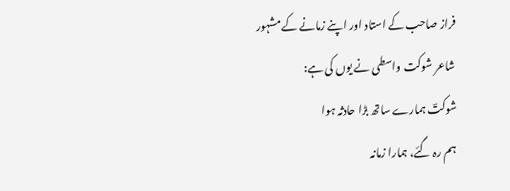فراز صاحب کے استاد اور اپنے زمانے کے مشہور شاعر شوکت واسطی نے یوں کی ہے:
شوکتؔ ہمارے ساتھ بڑا حادثہ ہوا
ہم رہ گئے، ہمارا زمانہ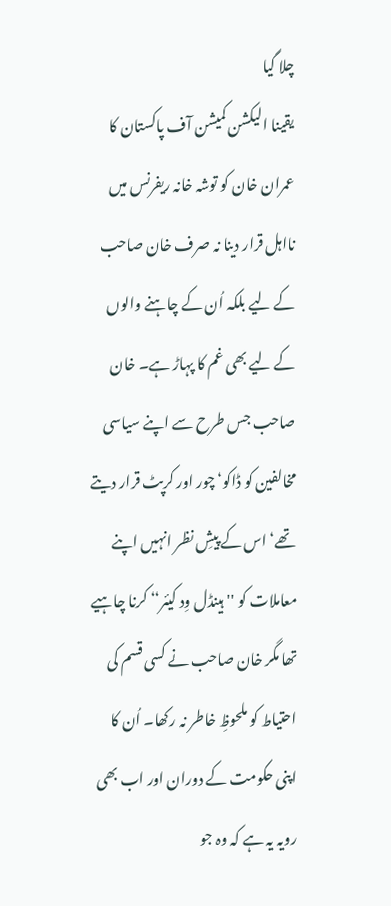چلا گیا
یقینا الیکشن کمیشن آف پاکستان کا عمران خان کو توشہ خانہ ریفرنس میں نااہل قرار دینا نہ صرف خان صاحب کے لیے بلکہ اُن کے چاہنے والوں کے لیے بھی غم کا پہاڑ ہے۔ خان صاحب جس طرح سے اپنے سیاسی مخالفین کو ڈاکو‘ چور اور کرپٹ قرار دیتے تھے‘ اس کے پیشِ نظر انہیں اپنے معاملات کو ''ہینڈل وِد کیئر‘‘ کرنا چاہیے تھا مگر خان صاحب نے کسی قسم کی احتیاط کو ملحوظِ خاطر نہ رکھا۔ اُن کا اپنی حکومت کے دوران اور اب بھی رویہ یہ ہے کہ وہ جو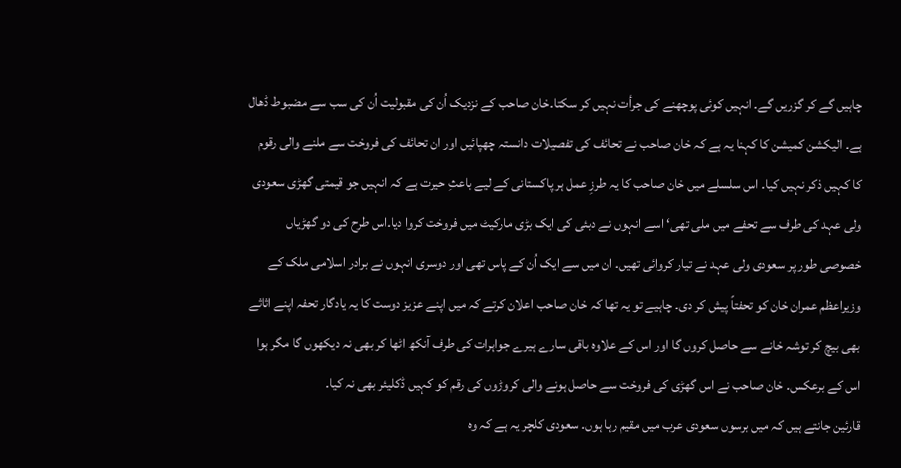چاہیں گے کر گزریں گے۔ انہیں کوئی پوچھنے کی جرأت نہیں کر سکتا۔خان صاحب کے نزدیک اُن کی مقبولیت اُن کی سب سے مضبوط ڈھال ہے۔ الیکشن کمیشن کا کہنا یہ ہے کہ خان صاحب نے تحائف کی تفصیلات دانستہ چھپائیں اور ان تحائف کی فروخت سے ملنے والی رقوم کا کہیں ذکر نہیں کیا۔ اس سلسلے میں خان صاحب کا یہ طرزِ عمل ہر پاکستانی کے لیے باعثِ حیرت ہے کہ انہیں جو قیمتی گھڑی سعودی ولی عہد کی طرف سے تحفے میں ملی تھی‘ اسے انہوں نے دبئی کی ایک بڑی مارکیٹ میں فروخت کروا دیا۔اس طرح کی دو گھڑیاں خصوصی طور پر سعودی ولی عہد نے تیار کروائی تھیں۔ ان میں سے ایک اُن کے پاس تھی اور دوسری انہوں نے برادر اسلامی ملک کے وزیراعظم عمران خان کو تحفتاً پیش کر دی۔ چاہیے تو یہ تھا کہ خان صاحب اعلان کرتے کہ میں اپنے عزیز دوست کا یہ یادگار تحفہ اپنے اثاثے بھی بیچ کر توشہ خانے سے حاصل کروں گا اور اس کے علاوہ باقی سارے ہیرے جواہرات کی طرف آنکھ اٹھا کر بھی نہ دیکھوں گا مگر ہوا اس کے برعکس۔ خان صاحب نے اس گھڑی کی فروخت سے حاصل ہونے والی کروڑوں کی رقم کو کہیں ڈکلیئر بھی نہ کیا۔
قارئین جانتے ہیں کہ میں برسوں سعودی عرب میں مقیم رہا ہوں۔ سعودی کلچر یہ ہے کہ وہ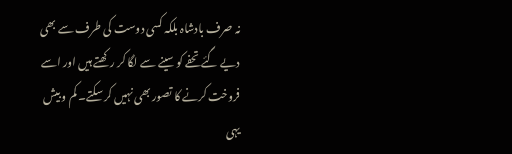نہ صرف بادشاہ بلکہ کسی دوست کی طرف سے بھی دیے گئے تحفے کو سینے سے لگا کر رکھتے ہیں اور اسے فروخت کرنے کا تصور بھی نہیں کر سکتے۔ کم و بیش یہی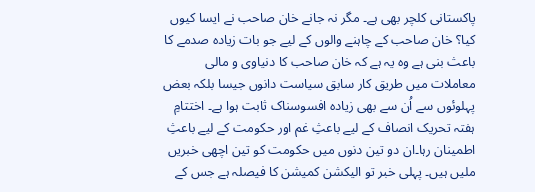پاکستانی کلچر بھی ہے۔ مگر نہ جانے خان صاحب نے ایسا کیوں کیا؟ خان صاحب کے چاہنے والوں کے لیے جو بات زیادہ صدمے کا باعث بنی ہے وہ یہ ہے کہ خان صاحب کا دنیاوی و مالی معاملات میں طریق کار سابق سیاست دانوں جیسا بلکہ بعض پہلوئوں سے اُن سے بھی زیادہ افسوسناک ثابت ہوا ہے۔ اختتامِ ہفتہ تحریک انصاف کے لیے باعثِ غم اور حکومت کے لیے باعثِ اطمینان رہا۔ان دو تین دنوں میں حکومت کو تین اچھی خبریں ملیں ہیں۔ پہلی خبر تو الیکشن کمیشن کا فیصلہ ہے جس کے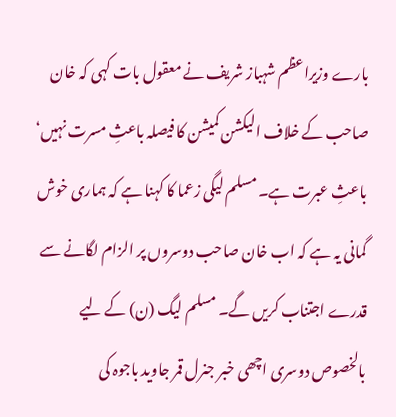بارے وزیراعظم شہباز شریف نے معقول بات کہی کہ خان صاحب کے خلاف الیکشن کمیشن کا فیصلہ باعثِ مسرت نہیں‘ باعثِ عبرت ہے۔ مسلم لیگی زعما کا کہنا ہے کہ ہماری خوش گمانی یہ ہے کہ اب خان صاحب دوسروں پر الزام لگانے سے قدرے اجتناب کریں گے۔ مسلم لیگ (ن) کے لیے بالخصوص دوسری اچھی خبر جنرل قمر جاوید باجوہ کی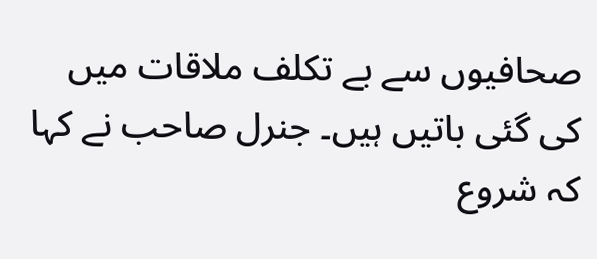صحافیوں سے بے تکلف ملاقات میں کی گئی باتیں ہیں۔ جنرل صاحب نے کہا کہ شروع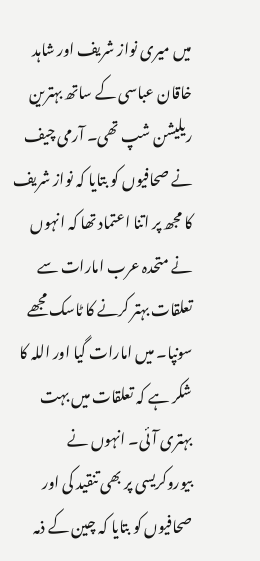میں میری نواز شریف اور شاہد خاقان عباسی کے ساتھ بہترین ریلیشن شپ تھی۔ آرمی چیف نے صحافیوں کو بتایا کہ نواز شریف کا مجھ پر اتنا اعتماد تھا کہ انہوں نے متحدہ عرب امارات سے تعلقات بہتر کرنے کا ٹاسک مجھے سونپا۔ میں امارات گیا اور اللہ کا شکر ہے کہ تعلقات میں بہت بہتری آئی۔ انہوں نے بیوروکریسی پر بھی تنقید کی اور صحافیوں کو بتایا کہ چین کے ذمہ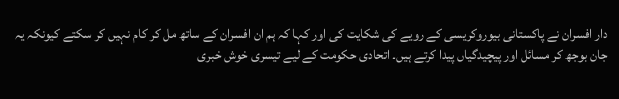دار افسران نے پاکستانی بیوروکریسی کے رویے کی شکایت کی اور کہا کہ ہم ان افسران کے ساتھ مل کر کام نہیں کر سکتے کیونکہ یہ جان بوجھ کر مسائل اور پیچیدگیاں پیدا کرتے ہیں۔ اتحادی حکومت کے لیے تیسری خوش خبری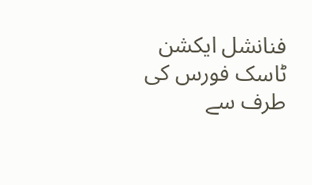فنانشل ایکشن ٹاسک فورس کی طرف سے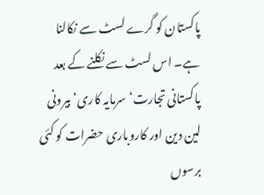پاکستان کو گرے لسٹ سے نکالنا ہے۔ اس لسٹ سے نکلنے کے بعد پاکستانی تجارت‘ سرمایہ کاری‘ بیرونی لین دین اور کاروباری حضرات کو کئی برسوں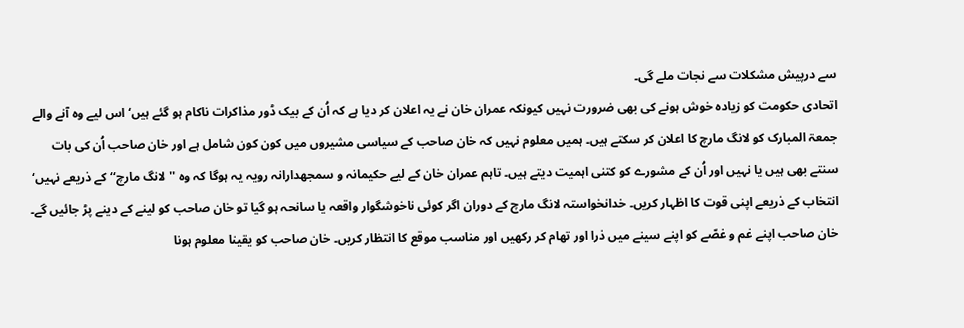سے درپیش مشکلات سے نجات ملے گی۔
اتحادی حکومت کو زیادہ خوش ہونے کی بھی ضرورت نہیں کیونکہ عمران خان نے یہ اعلان کر دیا ہے کہ اُن کے بیک ڈور مذاکرات ناکام ہو گئے ہیں‘ اس لیے وہ آنے والے جمعۃ المبارک کو لانگ مارچ کا اعلان کر سکتے ہیں۔ ہمیں معلوم نہیں کہ خان صاحب کے سیاسی مشیروں میں کون کون شامل ہے اور خان صاحب اُن کی بات سنتے بھی ہیں یا نہیں اور اُن کے مشورے کو کتنی اہمیت دیتے ہیں۔ تاہم عمران خان کے لیے حکیمانہ و سمجھدارانہ رویہ یہ ہوگا کہ وہ ''لانگ مارچ‘‘ کے ذریعے نہیں‘ انتخاب کے ذریعے اپنی قوت کا اظہار کریں۔ خدانخواستہ لانگ مارچ کے دوران اگر کوئی ناخوشگوار واقعہ یا سانحہ ہو گیا تو خان صاحب کو لینے کے دینے پڑ جائیں گے۔
خان صاحب اپنے غم و غصّے کو اپنے سینے میں ذرا اور تھام کر رکھیں اور مناسب موقع کا انتظار کریں۔ خان صاحب کو یقینا معلوم ہونا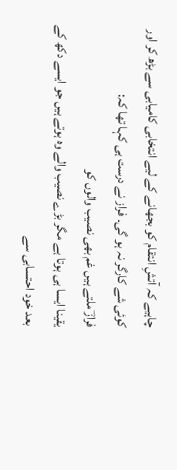چاہیے کہ آتشِ انتقام کو بجھانے کے لیے انتخابی کامیابی سے بڑھ کر اور کوئی شے کارگر نہ ہو گی۔ فراز نے درست ہی کہا تھا کہ:
فرازؔ ملتے ہیں غم بھی نصیب والوں کو
یقینا ایسا ہی ہوتا ہے مگر بڑے نصیب والے وہ ہوتے ہیں جو ایسے دکھ کے بعد خود احتسابی سے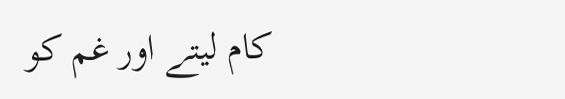کام لیتے اور غم کو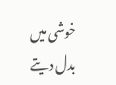خوشی میں بدل دیتے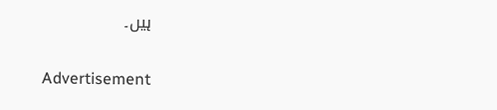ہیں۔

Advertisement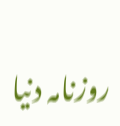روزنامہ دنیا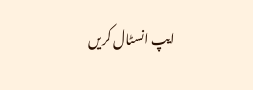ایپ انسٹال کریں